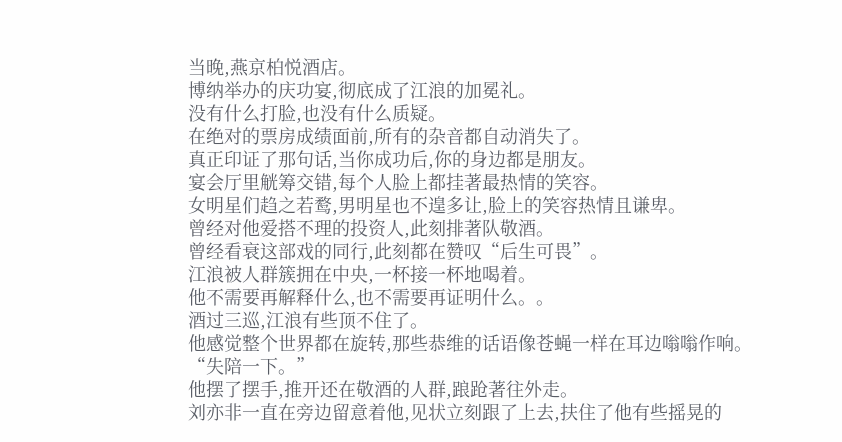当晚,燕京柏悦酒店。
博纳举办的庆功宴,彻底成了江浪的加冕礼。
没有什么打脸,也没有什么质疑。
在绝对的票房成绩面前,所有的杂音都自动消失了。
真正印证了那句话,当你成功后,你的身边都是朋友。
宴会厅里觥筹交错,每个人脸上都挂著最热情的笑容。
女明星们趋之若鹜,男明星也不遑多让,脸上的笑容热情且谦卑。
曾经对他爱搭不理的投资人,此刻排著队敬酒。
曾经看衰这部戏的同行,此刻都在赞叹“后生可畏”。
江浪被人群簇拥在中央,一杯接一杯地喝着。
他不需要再解释什么,也不需要再证明什么。。
酒过三巡,江浪有些顶不住了。
他感觉整个世界都在旋转,那些恭维的话语像苍蝇一样在耳边嗡嗡作响。
“失陪一下。”
他摆了摆手,推开还在敬酒的人群,踉跄著往外走。
刘亦非一直在旁边留意着他,见状立刻跟了上去,扶住了他有些摇晃的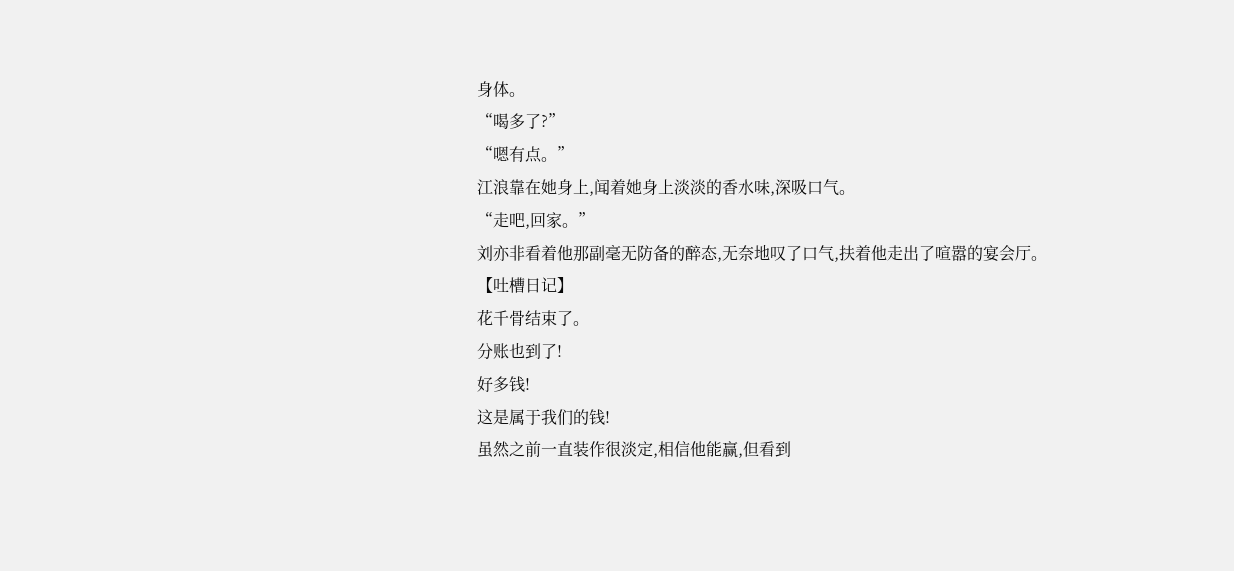身体。
“喝多了?”
“嗯有点。”
江浪靠在她身上,闻着她身上淡淡的香水味,深吸口气。
“走吧,回家。”
刘亦非看着他那副毫无防备的醉态,无奈地叹了口气,扶着他走出了喧嚣的宴会厅。
【吐槽日记】
花千骨结束了。
分账也到了!
好多钱!
这是属于我们的钱!
虽然之前一直装作很淡定,相信他能赢,但看到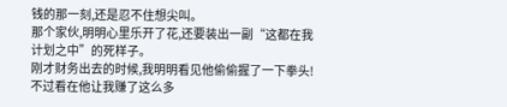钱的那一刻,还是忍不住想尖叫。
那个家伙,明明心里乐开了花,还要装出一副“这都在我计划之中”的死样子。
刚才财务出去的时候,我明明看见他偷偷握了一下拳头!
不过看在他让我赚了这么多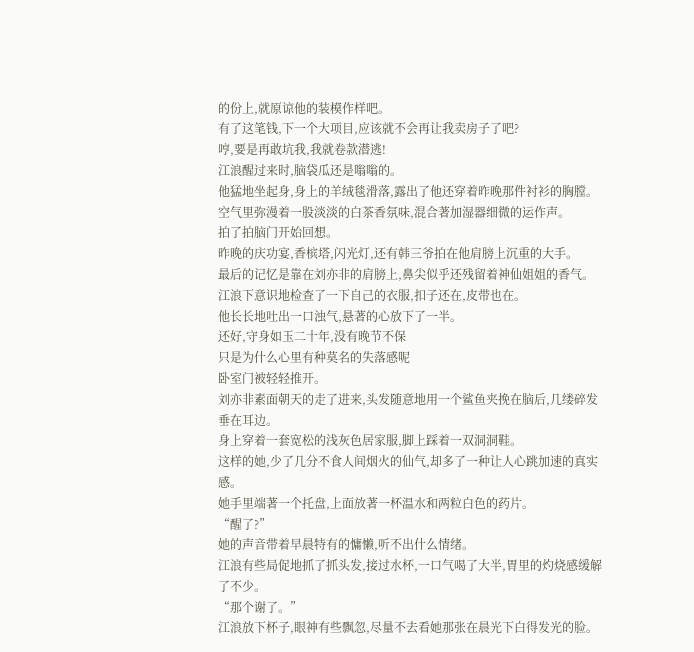的份上,就原谅他的装模作样吧。
有了这笔钱,下一个大项目,应该就不会再让我卖房子了吧?
哼,要是再敢坑我,我就卷款潜逃!
江浪醒过来时,脑袋瓜还是嗡嗡的。
他猛地坐起身,身上的羊绒毯滑落,露出了他还穿着昨晚那件衬衫的胸膛。
空气里弥漫着一股淡淡的白茶香氛味,混合著加湿器细微的运作声。
拍了拍脑门开始回想。
昨晚的庆功宴,香槟塔,闪光灯,还有韩三爷拍在他肩膀上沉重的大手。
最后的记忆是靠在刘亦非的肩膀上,鼻尖似乎还残留着神仙姐姐的香气。
江浪下意识地检查了一下自己的衣服,扣子还在,皮带也在。
他长长地吐出一口浊气,悬著的心放下了一半。
还好,守身如玉二十年,没有晚节不保
只是为什么心里有种莫名的失落感呢
卧室门被轻轻推开。
刘亦非素面朝天的走了进来,头发随意地用一个鲨鱼夹挽在脑后,几缕碎发垂在耳边。
身上穿着一套宽松的浅灰色居家服,脚上踩着一双洞洞鞋。
这样的她,少了几分不食人间烟火的仙气,却多了一种让人心跳加速的真实感。
她手里端著一个托盘,上面放著一杯温水和两粒白色的药片。
“醒了?”
她的声音带着早晨特有的慵懒,听不出什么情绪。
江浪有些局促地抓了抓头发,接过水杯,一口气喝了大半,胃里的灼烧感缓解了不少。
“那个谢了。”
江浪放下杯子,眼神有些飘忽,尽量不去看她那张在晨光下白得发光的脸。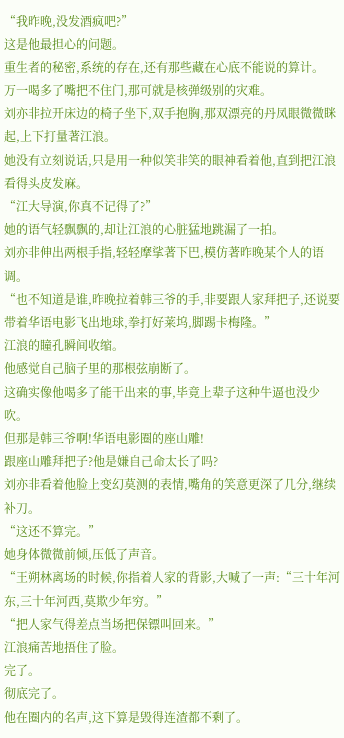“我昨晚,没发酒疯吧?”
这是他最担心的问题。
重生者的秘密,系统的存在,还有那些藏在心底不能说的算计。
万一喝多了嘴把不住门,那可就是核弹级别的灾难。
刘亦非拉开床边的椅子坐下,双手抱胸,那双漂亮的丹凤眼微微眯起,上下打量著江浪。
她没有立刻说话,只是用一种似笑非笑的眼神看着他,直到把江浪看得头皮发麻。
“江大导演,你真不记得了?”
她的语气轻飘飘的,却让江浪的心脏猛地跳漏了一拍。
刘亦非伸出两根手指,轻轻摩挲著下巴,模仿著昨晚某个人的语调。
“也不知道是谁,昨晚拉着韩三爷的手,非要跟人家拜把子,还说要带着华语电影飞出地球,拳打好莱坞,脚踢卡梅隆。”
江浪的瞳孔瞬间收缩。
他感觉自己脑子里的那根弦崩断了。
这确实像他喝多了能干出来的事,毕竟上辈子这种牛逼也没少吹。
但那是韩三爷啊!华语电影圈的座山雕!
跟座山雕拜把子?他是嫌自己命太长了吗?
刘亦非看着他脸上变幻莫测的表情,嘴角的笑意更深了几分,继续补刀。
“这还不算完。”
她身体微微前倾,压低了声音。
“王朔林离场的时候,你指着人家的背影,大喊了一声:“三十年河东,三十年河西,莫欺少年穷。”
“把人家气得差点当场把保镖叫回来。”
江浪痛苦地捂住了脸。
完了。
彻底完了。
他在圈内的名声,这下算是毁得连渣都不剩了。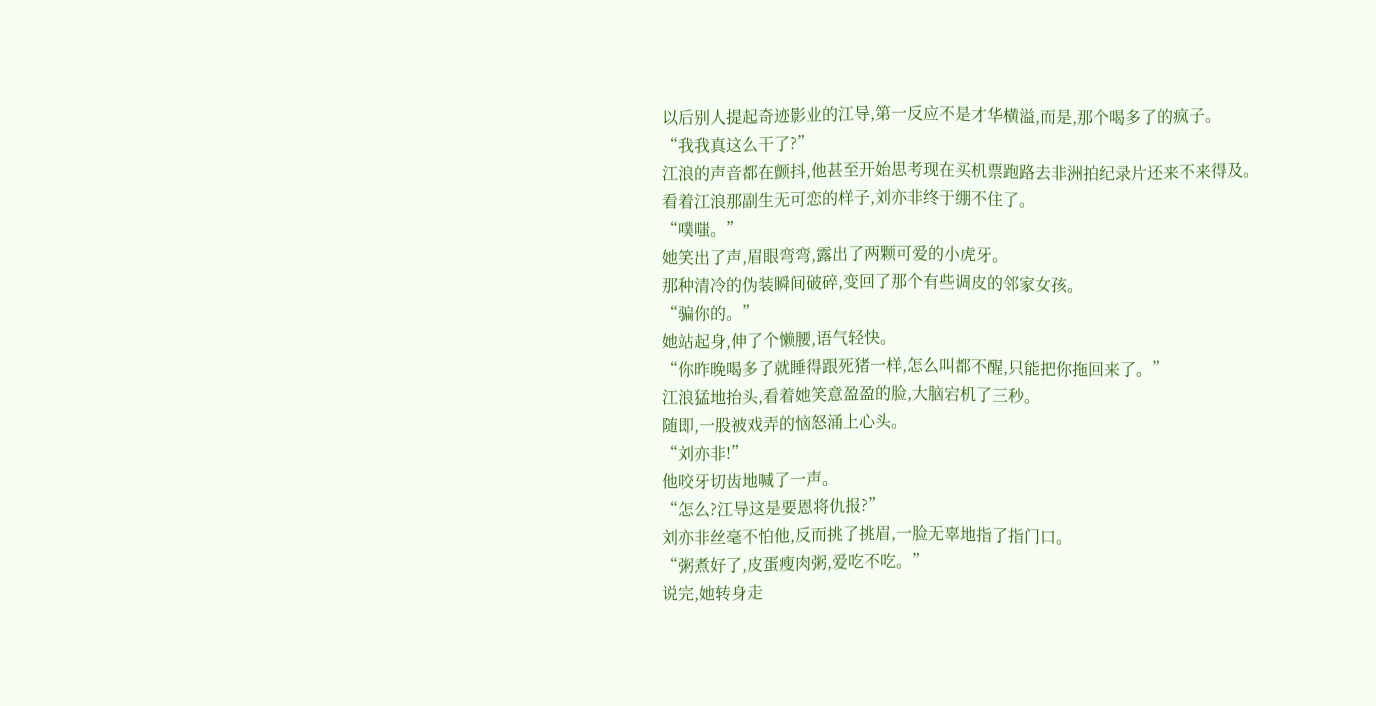以后别人提起奇迹影业的江导,第一反应不是才华横溢,而是,那个喝多了的疯子。
“我我真这么干了?”
江浪的声音都在颤抖,他甚至开始思考现在买机票跑路去非洲拍纪录片还来不来得及。
看着江浪那副生无可恋的样子,刘亦非终于绷不住了。
“噗嗤。”
她笑出了声,眉眼弯弯,露出了两颗可爱的小虎牙。
那种清冷的伪装瞬间破碎,变回了那个有些调皮的邻家女孩。
“骗你的。”
她站起身,伸了个懒腰,语气轻快。
“你昨晚喝多了就睡得跟死猪一样,怎么叫都不醒,只能把你拖回来了。”
江浪猛地抬头,看着她笑意盈盈的脸,大脑宕机了三秒。
随即,一股被戏弄的恼怒涌上心头。
“刘亦非!”
他咬牙切齿地喊了一声。
“怎么?江导这是要恩将仇报?”
刘亦非丝毫不怕他,反而挑了挑眉,一脸无辜地指了指门口。
“粥煮好了,皮蛋瘦肉粥,爱吃不吃。”
说完,她转身走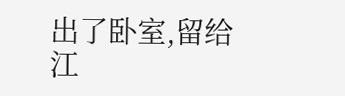出了卧室,留给江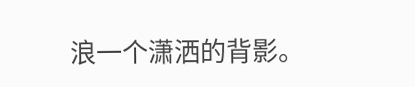浪一个潇洒的背影。